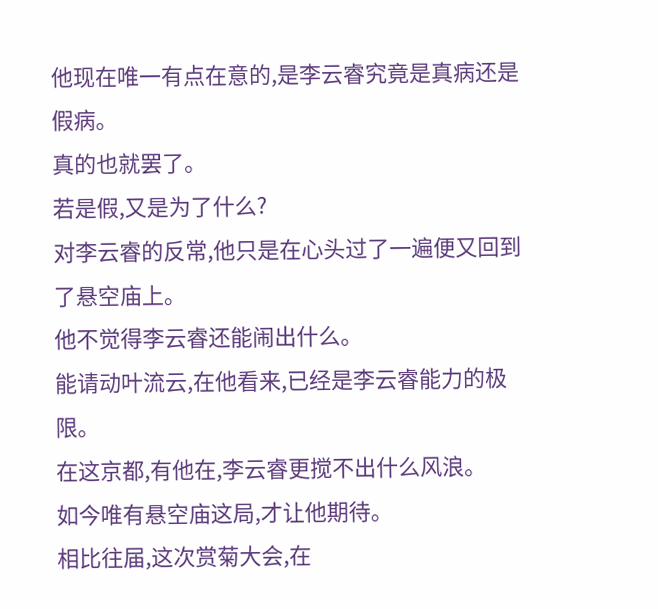他现在唯一有点在意的,是李云睿究竟是真病还是假病。
真的也就罢了。
若是假,又是为了什么?
对李云睿的反常,他只是在心头过了一遍便又回到了悬空庙上。
他不觉得李云睿还能闹出什么。
能请动叶流云,在他看来,已经是李云睿能力的极限。
在这京都,有他在,李云睿更搅不出什么风浪。
如今唯有悬空庙这局,才让他期待。
相比往届,这次赏菊大会,在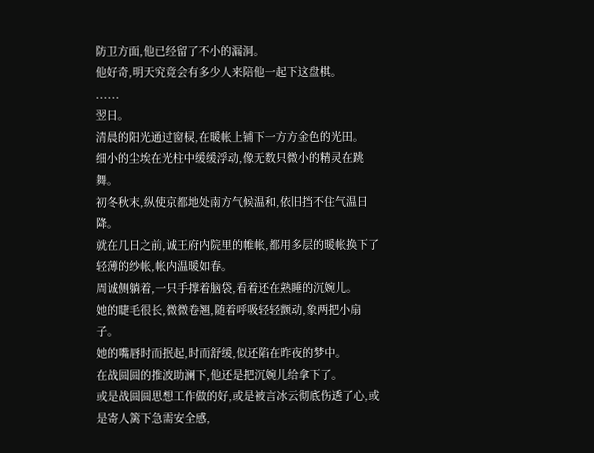防卫方面,他已经留了不小的漏洞。
他好奇,明天究竟会有多少人来陪他一起下这盘棋。
......
翌日。
清晨的阳光通过窗棂,在暖帐上铺下一方方金色的光田。
细小的尘埃在光柱中缓缓浮动,像无数只微小的精灵在跳舞。
初冬秋末,纵使京都地处南方气候温和,依旧挡不住气温日降。
就在几日之前,诚王府内院里的帷帐,都用多层的暖帐换下了轻薄的纱帐,帐内温暖如春。
周诚侧躺着,一只手撑着脑袋,看着还在熟睡的沉婉儿。
她的睫毛很长,微微卷翘,随着呼吸轻轻颤动,象两把小扇子。
她的嘴唇时而抿起,时而舒缓,似还陷在昨夜的梦中。
在战圆圆的推波助澜下,他还是把沉婉儿给拿下了。
或是战圆圆思想工作做的好,或是被言冰云彻底伤透了心,或是寄人篱下急需安全感,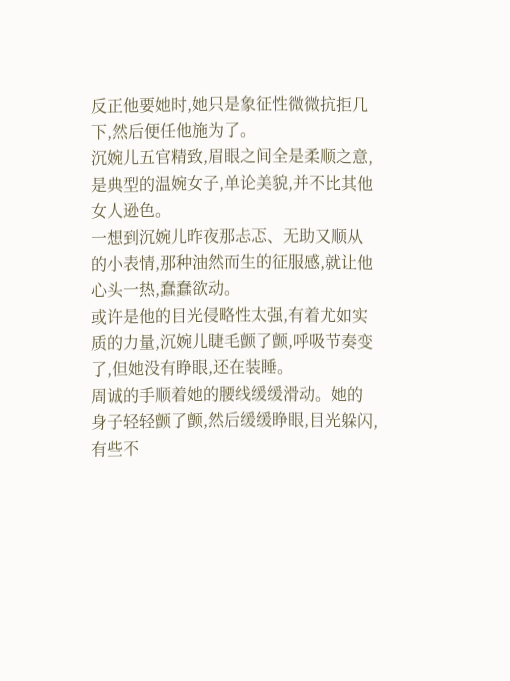反正他要她时,她只是象征性微微抗拒几下,然后便任他施为了。
沉婉儿五官精致,眉眼之间全是柔顺之意,是典型的温婉女子,单论美貌,并不比其他女人逊色。
一想到沉婉儿昨夜那忐忑、无助又顺从的小表情,那种油然而生的征服感,就让他心头一热,蠢蠢欲动。
或许是他的目光侵略性太强,有着尤如实质的力量,沉婉儿睫毛颤了颤,呼吸节奏变了,但她没有睁眼,还在装睡。
周诚的手顺着她的腰线缓缓滑动。她的身子轻轻颤了颤,然后缓缓睁眼,目光躲闪,有些不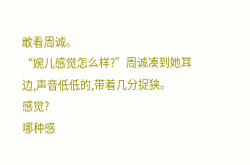敢看周诚。
“婉儿感觉怎么样?”周诚凑到她耳边,声音低低的,带着几分捉狭。
感觉?
哪种感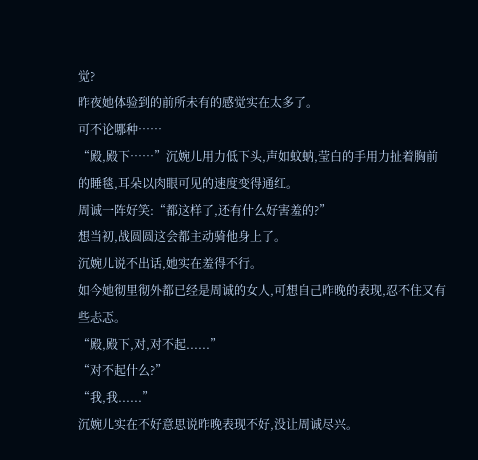觉?
昨夜她体验到的前所未有的感觉实在太多了。
可不论哪种……
“殿,殿下……”沉婉儿用力低下头,声如蚊蚋,莹白的手用力扯着胸前的睡毯,耳朵以肉眼可见的速度变得通红。
周诚一阵好笑:“都这样了,还有什么好害羞的?”
想当初,战圆圆这会都主动骑他身上了。
沉婉儿说不出话,她实在羞得不行。
如今她彻里彻外都已经是周诚的女人,可想自己昨晚的表现,忍不住又有些忐忑。
“殿,殿下,对,对不起......”
“对不起什么?”
“我,我......”
沉婉儿实在不好意思说昨晚表现不好,没让周诚尽兴。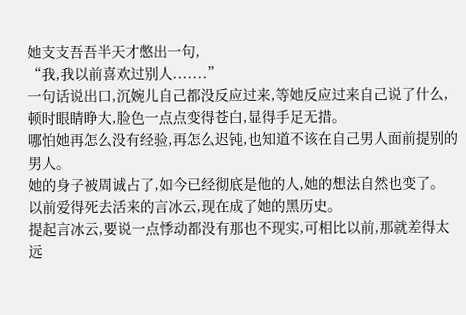她支支吾吾半天才憋出一句,
“我,我以前喜欢过别人.......”
一句话说出口,沉婉儿自己都没反应过来,等她反应过来自己说了什么,顿时眼睛睁大,脸色一点点变得苍白,显得手足无措。
哪怕她再怎么没有经验,再怎么迟钝,也知道不该在自己男人面前提别的男人。
她的身子被周诚占了,如今已经彻底是他的人,她的想法自然也变了。
以前爱得死去活来的言冰云,现在成了她的黑历史。
提起言冰云,要说一点悸动都没有那也不现实,可相比以前,那就差得太远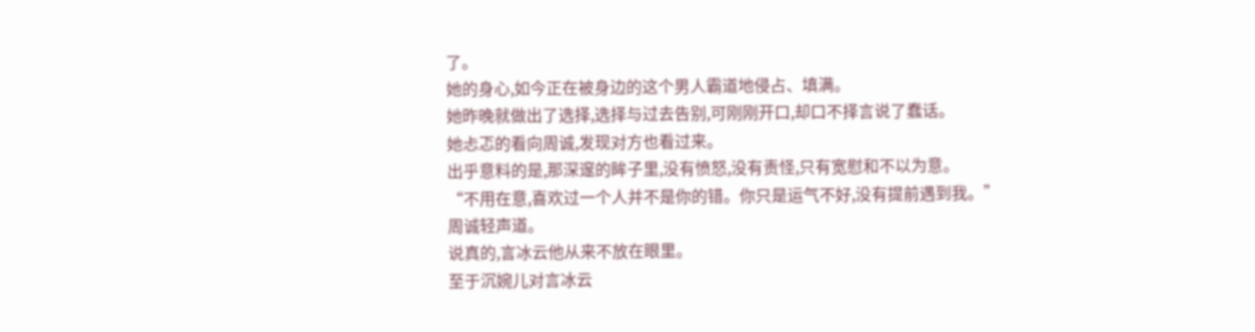了。
她的身心,如今正在被身边的这个男人霸道地侵占、填满。
她昨晚就做出了选择,选择与过去告别,可刚刚开口,却口不择言说了蠢话。
她忐忑的看向周诚,发现对方也看过来。
出乎意料的是,那深邃的眸子里,没有愤怒,没有责怪,只有宽慰和不以为意。
“不用在意,喜欢过一个人并不是你的错。你只是运气不好,没有提前遇到我。”
周诚轻声道。
说真的,言冰云他从来不放在眼里。
至于沉婉儿对言冰云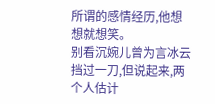所谓的感情经历,他想想就想笑。
别看沉婉儿曾为言冰云挡过一刀,但说起来,两个人估计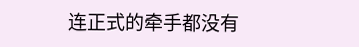连正式的牵手都没有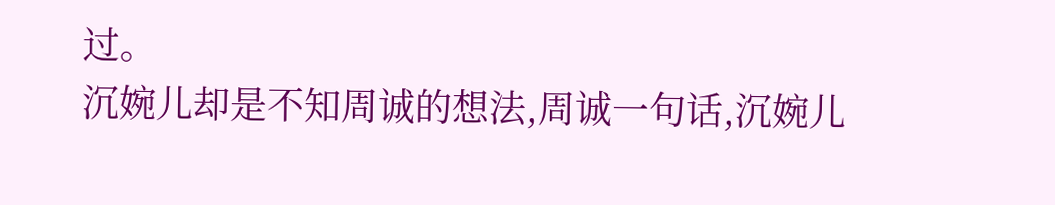过。
沉婉儿却是不知周诚的想法,周诚一句话,沉婉儿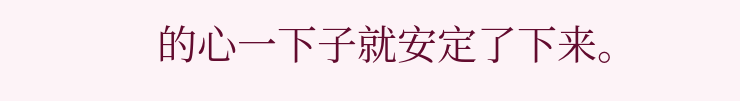的心一下子就安定了下来。